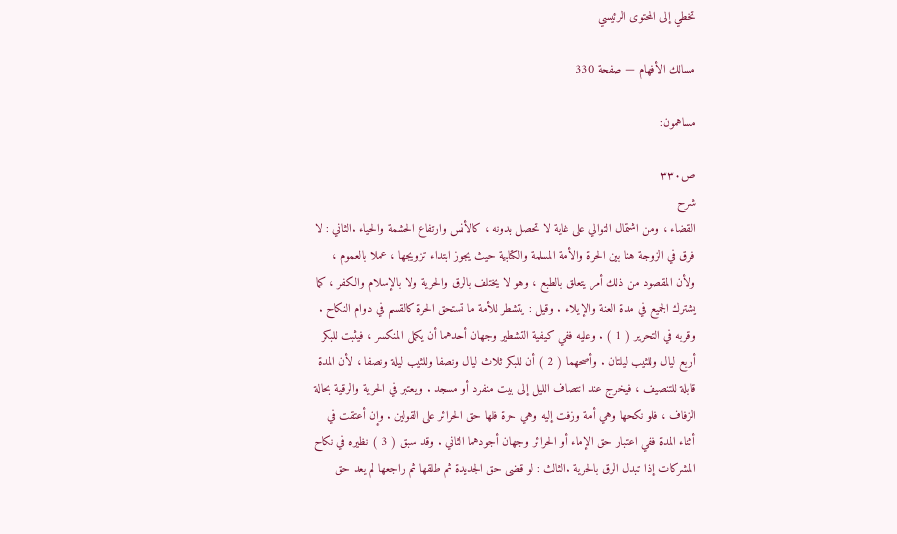تخطي إلى المحتوى الرئيسي

مسالك الأفهام — صفحة 330

مساهمون:

ص٣٣٠
شرح
القضاء ، ومن اشتمال التوالي على غاية لا تحصل بدونه ، كالأنس وارتفاع الحشمة والحياء .الثاني : لا فرق في الزوجة هنا بين الحرة والأمة المسلمة والكتابية حيث يجوز ابتداء تزويجها ، عملا بالعموم ، ولأن المقصود من ذلك أمر يتعلق بالطبع ، وهو لا يختلف بالرق والحرية ولا بالإسلام والكفر ، كما يشترك الجميع في مدة العنة والإيلاء . وقيل : يتشطر للأمة ما تستحق الحرة كالقسم في دوام النكاح . وقربه في التحرير ( 1 ) . وعليه ففي كيفية التشطير وجهان أحدهما أن يكمل المنكسر ، فيثبت للبكر أربع ليال وللثيب ليلتان . وأصحهما ( 2 ) أن للبكر ثلاث ليال ونصفا وللثيب ليلة ونصفا ، لأن المدة قابلة للتنصيف ، فيخرج عند انتصاف الليل إلى بيت منفرد أو مسجد . ويعتبر في الحرية والرقية بحالة الزفاف ، فلو نكحها وهي أمة وزفت إليه وهي حرة فلها حق الحرائر على القولين . وإن أعتقت في أثناء المدة ففي اعتبار حق الإماء أو الحرائر وجهان أجودهما الثاني . وقد سبق ( 3 ) نظيره في نكاح المشركات إذا تبدل الرق بالحرية .الثالث : لو قضى حق الجديدة ثم طلقها ثم راجعها لم يعد حق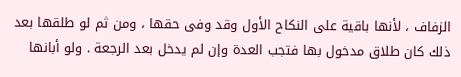الزفاف ، لأنها باقية على النكاح الأول وقد وفى حقها ، ومن ثم لو طلقها بعد ذلك كان طلاق مدخول بها فتجب العدة وإن لم يدخل بعد الرجعة . ولو أبانها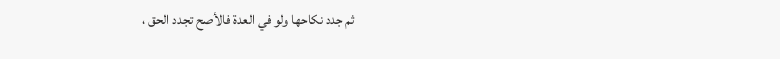ثم جدد نكاحها ولو في العدة فالأصح تجدد الحق ،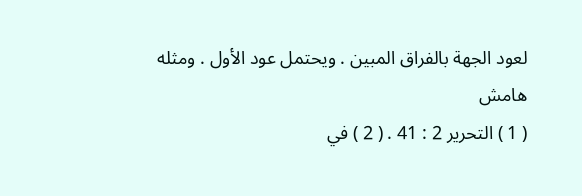لعود الجهة بالفراق المبين . ويحتمل عود الأول . ومثله
هامش
( 1 ) التحرير 2 : 41 . ( 2 ) في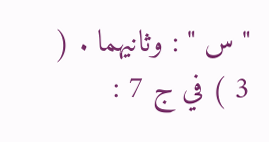" س " : وثانيهما . ( 3 ) في ج 7 :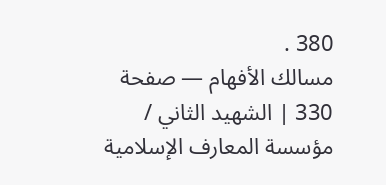380 .
مسالك الأفهام — صفحة 330 | الشهيد الثاني / مؤسسة المعارف الإسلامية